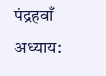पंद्रहवाँ अध्याय: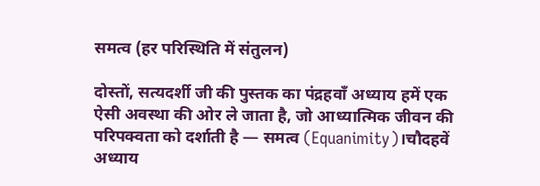समत्व (हर परिस्थिति में संतुलन)

दोस्तों, सत्यदर्शी जी की पुस्तक का पंद्रहवाँ अध्याय हमें एक ऐसी अवस्था की ओर ले जाता है, जो आध्यात्मिक जीवन की परिपक्वता को दर्शाती है — समत्व (Equanimity)।चौदहवें अध्याय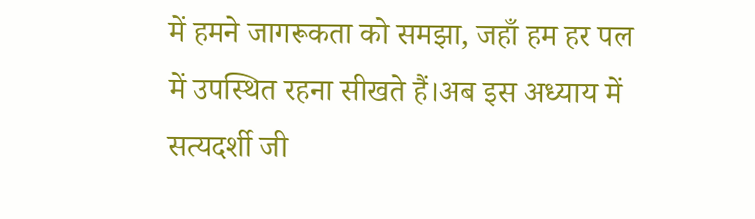में हमने जागरूकता को समझा, जहाँ हम हर पल में उपस्थित रहना सीखते हैं।अब इस अध्याय में सत्यदर्शी जी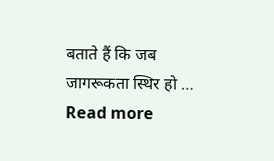बताते हैं कि जब जागरूकता स्थिर हो … Read more